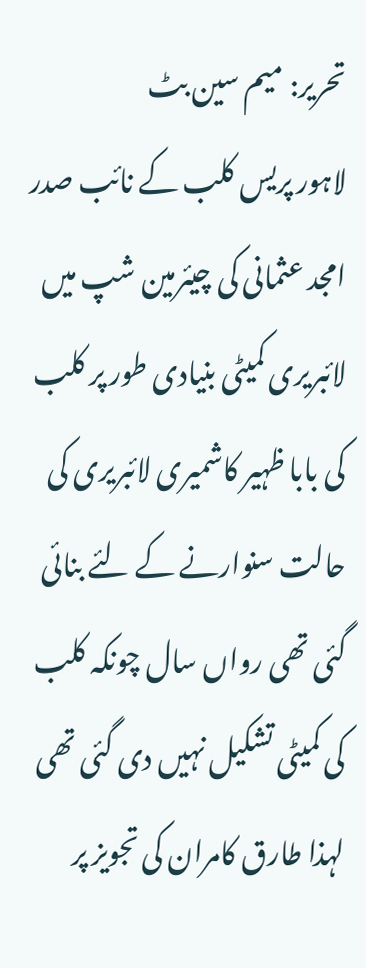تحریر: میم سین بٹ
لاہور پریس کلب کے نائب صدر امجد عثمانی کی چیئرمین شپ میں لائبریری کمیٹی بنیادی طور پر کلب کی بابا ظہیر کاشمیری لائبریری کی حالت سنوارنے کے لئے بنائی گئی تھی رواں سال چونکہ کلب کی کمیٹی تشکیل نہیں دی گئی تھی لہذا طارق کامران کی تجویز پر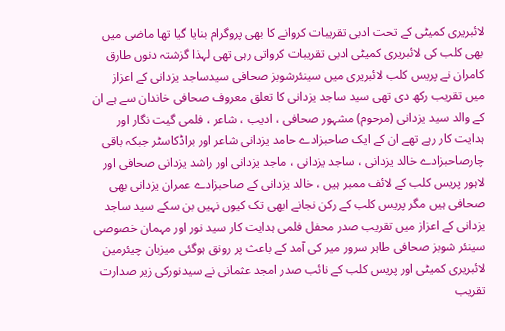لائبریری کمیٹی کے تحت ادبی تقریبات کروانے کا بھی پروگرام بنایا گیا تھا ماضی میں بھی کلب کی لائبریری کمیٹی ادبی تقریبات کرواتی رہی تھی لہذا گزشتہ دنوں طارق کامران نے پریس کلب لائبریری میں سینئرشوبز صحافی سیدساجد یزدانی کے اعزاز میں تقریب رکھ دی تھی سید ساجد یزدانی کا تعلق معروف صحافی خاندان سے ہے ان کے والد سید یزدانی (مرحوم) مشہور صحافی ، ادیب ، شاعر ، فلمی گیت نگار اور ہدایت کار رہے تھے ان کے ایک صاحبزادے حامد یزدانی شاعر اور براڈکاسٹر جبکہ باقی چارصاحبزادے خالد یزدانی ، ساجد یزدانی ، ماجد یزدانی اور راشد یزدانی صحافی اور لاہور پریس کلب کے لائف ممبر ہیں ، خالد یزدانی کے صاحبزادے عمران یزدانی بھی صحافی ہیں مگر پریس کلب کے رکن نجانے ابھی تک کیوں نہیں بن سکے سید ساجد یزدانی کے اعزاز میں تقریب صدر محفل فلمی ہدایت کار سید نور اور مہمان خصوصی سینئر شوبز صحافی طاہر سرور میر کی آمد کے باعث پر رونق ہوگئی میزبان چیئرمین لائبریری کمیٹی اور پریس کلب کے نائب صدر امجد عثمانی نے سیدنورکی زیر صدارت تقریب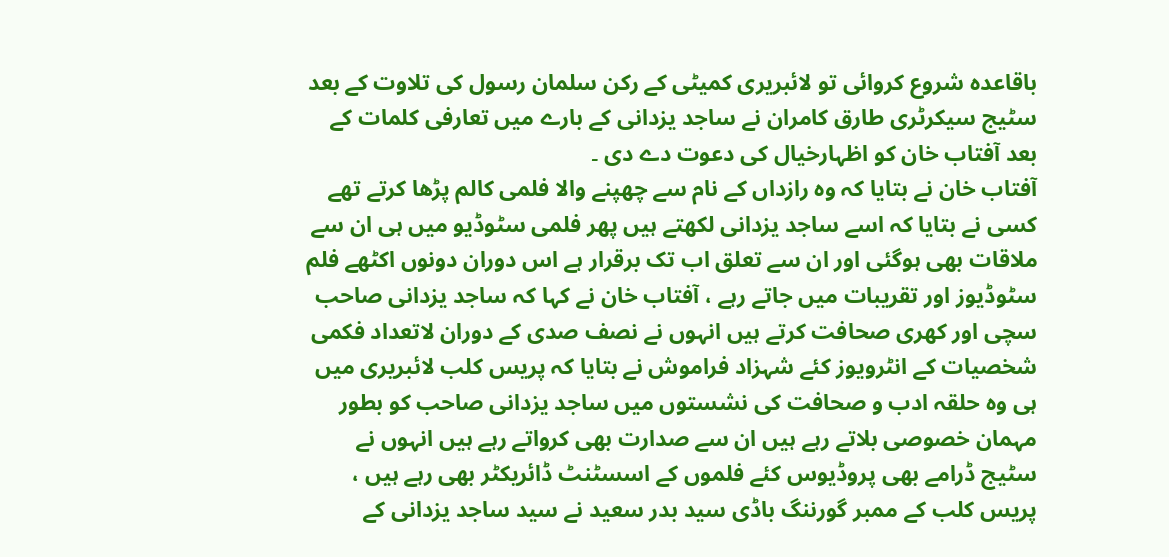باقاعدہ شروع کروائی تو لائبریری کمیٹی کے رکن سلمان رسول کی تلاوت کے بعد سٹیج سیکرٹری طارق کامران نے ساجد یزدانی کے بارے میں تعارفی کلمات کے بعد آفتاب خان کو اظہارخیال کی دعوت دے دی ۔
آفتاب خان نے بتایا کہ وہ رازداں کے نام سے چھپنے والا فلمی کالم پڑھا کرتے تھے کسی نے بتایا کہ اسے ساجد یزدانی لکھتے ہیں پھر فلمی سٹوڈیو میں ہی ان سے ملاقات بھی ہوگئی اور ان سے تعلق اب تک برقرار ہے اس دوران دونوں اکٹھے فلم سٹوڈیوز اور تقریبات میں جاتے رہے ، آفتاب خان نے کہا کہ ساجد یزدانی صاحب سچی اور کھری صحافت کرتے ہیں انہوں نے نصف صدی کے دوران لاتعداد فکمی شخصیات کے انٹرویوز کئے شہزاد فراموش نے بتایا کہ پریس کلب لائبریری میں ہی وہ حلقہ ادب و صحافت کی نشستوں میں ساجد یزدانی صاحب کو بطور مہمان خصوصی بلاتے رہے ہیں ان سے صدارت بھی کرواتے رہے ہیں انہوں نے سٹیج ڈرامے بھی پروڈیوس کئے فلموں کے اسسٹنٹ ڈائریکٹر بھی رہے ہیں ، پریس کلب کے ممبر گورننگ باڈی سید بدر سعید نے سید ساجد یزدانی کے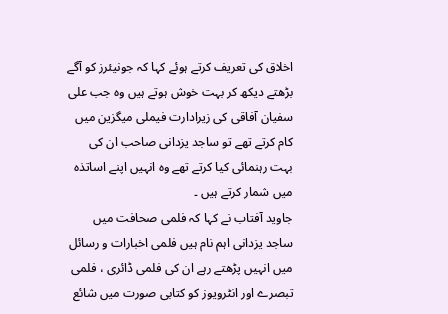اخلاق کی تعریف کرتے ہوئے کہا کہ جونیئرز کو آگے بڑھتے دیکھ کر بہت خوش ہوتے ہیں وہ جب علی سفیان آفاقی کی زیرادارت فیملی میگزین میں کام کرتے تھے تو ساجد یزدانی صاحب ان کی بہت رہنمائی کیا کرتے تھے وہ انہیں اپنے اساتذہ میں شمار کرتے ہیں ۔
جاوید آفتاب نے کہا کہ فلمی صحافت میں ساجد یزدانی اہم نام ہیں فلمی اخبارات و رسائل میں انہیں پڑھتے رہے ان کی فلمی ڈائری ، فلمی تبصرے اور انٹرویوز کو کتابی صورت میں شائع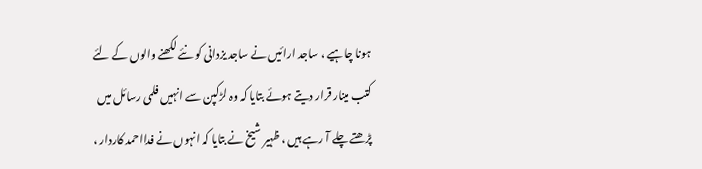ہونا چاہیے ، ساجد ارائیں نے ساجد یزدانی کو نئے لکھنے والوں کے لئے کتب مینار قرار دیتے ہوئے بتایا کہ وہ لڑکپن سے انہیں فلمی رسائل میں پڑھتے چلے آ رہے ہیں ، ظہیر شیخ نے بتایا کہ انہوں نے فدااحمد کاردار ،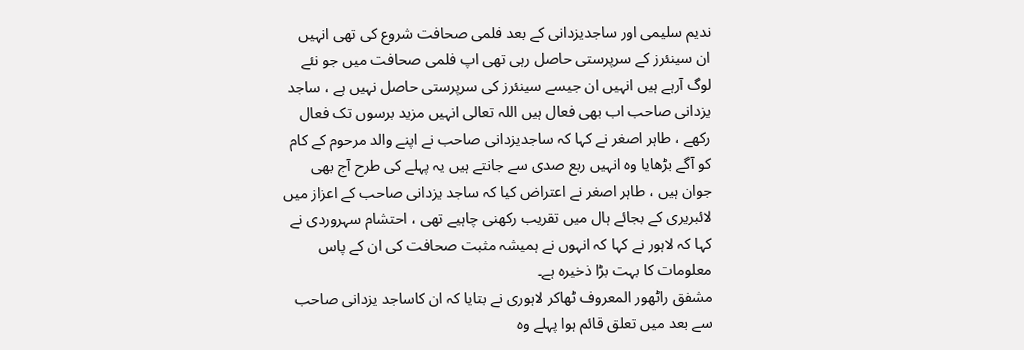ندیم سلیمی اور ساجدیزدانی کے بعد فلمی صحافت شروع کی تھی انہیں ان سینئرز کے سرپرستی حاصل رہی تھی اپ فلمی صحافت میں جو نئے لوگ آرہے ہیں انہیں ان جیسے سینئرز کی سرپرستی حاصل نہیں ہے ، ساجد یزدانی صاحب اب بھی فعال ہیں اللہ تعالی انہیں مزید برسوں تک فعال رکھے ، طاہر اصغر نے کہا کہ ساجدیزدانی صاحب نے اپنے والد مرحوم کے کام کو آگے بڑھایا وہ انہیں ربع صدی سے جانتے ہیں یہ پہلے کی طرح آج بھی جوان ہیں ، طاہر اصغر نے اعتراض کیا کہ ساجد یزدانی صاحب کے اعزاز میں لائبریری کے بجائے ہال میں تقریب رکھنی چاہیے تھی ، احتشام سہروردی نے کہا کہ لاہور نے کہا کہ انہوں نے ہمیشہ مثبت صحافت کی ان کے پاس معلومات کا بہت بڑا ذخیرہ ہے۔
مشفق راٹھور المعروف ٹھاکر لاہوری نے بتایا کہ ان کاساجد یزدانی صاحب سے بعد میں تعلق قائم ہوا پہلے وہ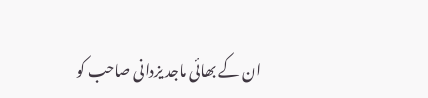ان کے بھائی ماجد یزدانی صاحب کو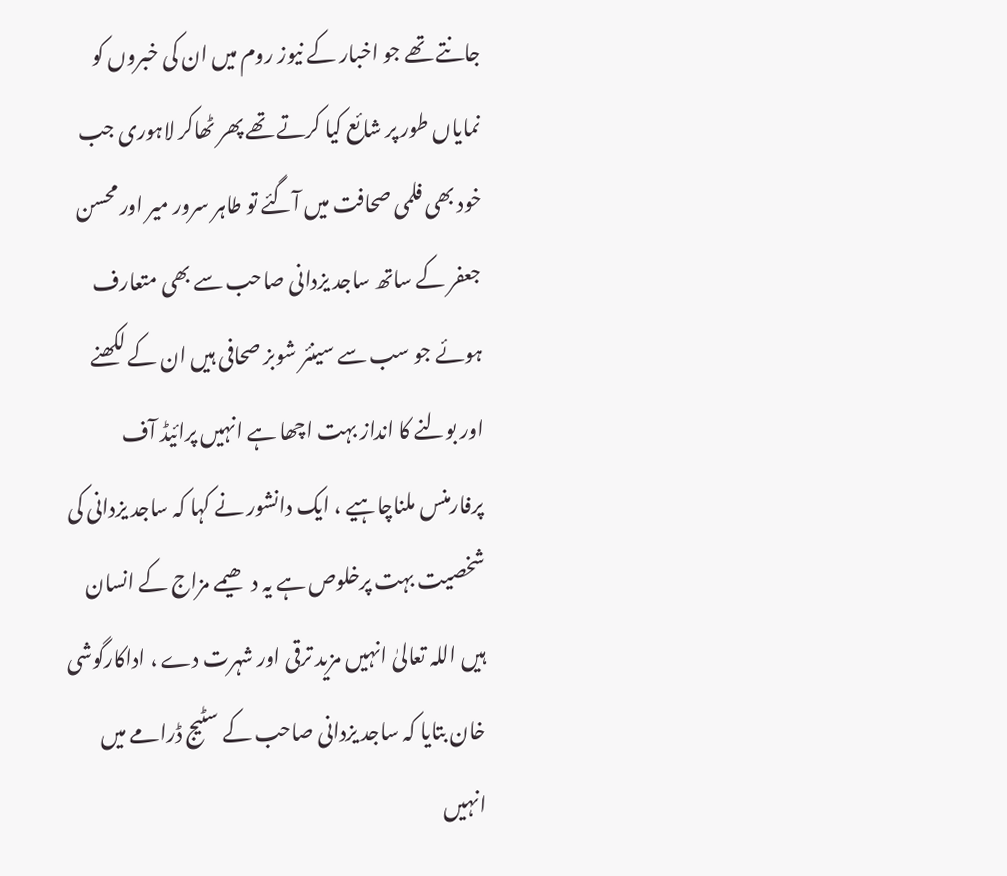جانتے تھے جو اخبار کے نیوز روم میں ان کی خبروں کو نمایاں طور پر شائع کیا کرتے تھے پھر ٹھاکر لاہوری جب خود بھی فلمی صحافت میں آگئے تو طاہر سرور میر اور محسن جعفر کے ساتھ ساجد یزدانی صاحب سے بھی متعارف ہوئے جو سب سے سینئر شوبز صحافی ہیں ان کے لکھنے اور بولنے کا انداز بہت اچھا ہے انہیں پرائیڈ آف پرفارمنس ملناچاہیے ، ایک دانشور نے کہا کہ ساجد یزدانی کی شخصیت بہت پرخلوص ہے یہ دھیمے مزاج کے انسان ہیں اللہ تعالیٰ انہیں مزید ترقی اور شہرت دے ، اداکارگوشی خان بتایا کہ ساجد یزدانی صاحب کے سٹیج ڈرامے میں انہیں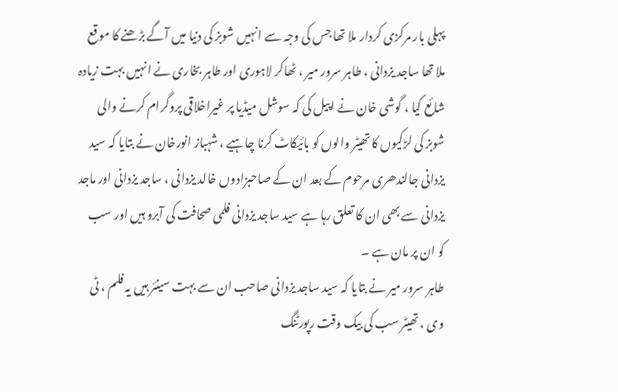پہلی بار مرکزی کردار ملا تھا جس کی وجہ سے انہیں شوبز کی دنیا میں آگے بڑھنے کا موقع ملا تھا ساجد یزدانی ، طاہر سرور میر ، ٹھاکر لاہوری اور طاہر بخاری نے انہیں بہت زیادہ شائع کیا ، گوشی خان نے اپیل کی کہ سوشل میڈیا پر غیراخلاقی پروگرام کرنے والی شوبز کی لڑکیوں کا تھیٹر والوں کو بائیکاٹ کرنا چاہیے ، شہباز انورخان نے بتایا کہ سید یزدانی جالندھری مرحوم کے بعد ان کے صاحبزادوں خالد یزدانی ، ساجد یزدانی اور ماجد یزدانی سے بھی ان کا تعلق رہا ہے سید ساجد یزدانی فلمی صحافت کی آبرو ہیں اور سب کو ان پر مان ہے ۔
طاہر سرور میر نے بتایا کہ سید ساجد یزدانی صاحب ان سے بہت سینئر ہیں یہ فلم ، ٹی وی ، تھیٹر سب کی بیک وقت رپورٹنگ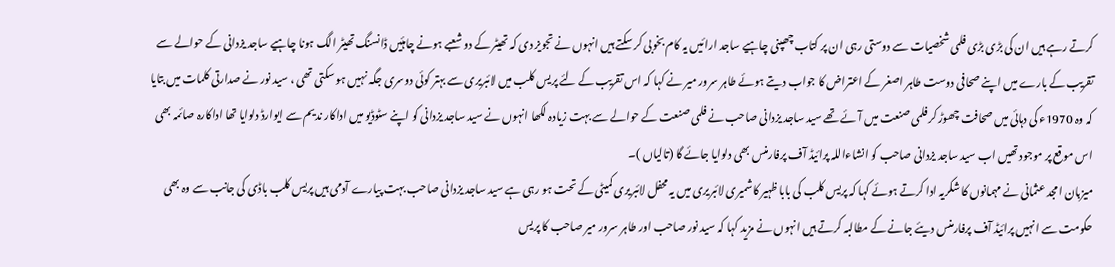کرتے رہے ہیں ان کی بڑی بڑی فلمی شخصیات سے دوستی رہی ان پر کتاب چھپنی چاہیے ساجد ارائیں یہ کام بخوبی کر سکتے ہیں انہوں نے تجویز دی کہ تھیٹر کے دو شعبے ہونے چاہئیں ڈانسنگ تھیٹر الگ ہونا چاہیے ساجد یزدانی کے حوالے سے تقریب کے بارے میں اپنے صحافی دوست طاہر اصغر کے اعتراض کا جواب دیتے ہوئے طاہر سرور میر نے کہا کہ اس تقریب کے لئے پریس کلب میں لائبریری سے بہتر کوئی دوسری جگہ نہیں ہو سکتی تھی ، سید نور نے صدارتی کلمات میں بتایا کہ وہ 1970ء کی دہائی میں صحافت چھوڑ کر فلمی صنعت میں آئے تھے سید ساجد یزدانی صاحب نے فلمی صنعت کے حوالے سے بہت زیادہ لکھا انہوں نے سید ساجد یزدانی کو اپنے سٹوڈیو میں اداکار ندیم سے ایوارڈ دلوایا تھا اداکارہ صائمہ بھی اس موقع پر موجود تھیں اب سید ساجد یزدانی صاحب کو انشاءاللہ پرائیڈ آف پرفارمنس بھی دلوایا جائے گا (تالیاں )۔
میزبان امجد عثمانی نے مہمانوں کا شکریہ ادا کرتے ہوئے کہا کہ پریس کلب کی بابا ظہیر کاشمیری لائبریری میں یہ محفل لائبریری کمیٹی کے تحت ہو رہی ہے سید ساجد یزدانی صاحب بہت پیارے آدمی ہیں پریس کلب باڈی کی جانب سے وہ بھی حکومت سے انہیں پرائیڈ آف پرفارمنس دیئے جانے کے مطالبہ کرتے ہیں انہوں نے مزید کہا کہ سید نور صاحب اور طاہر سرور میر صاحب کا پریس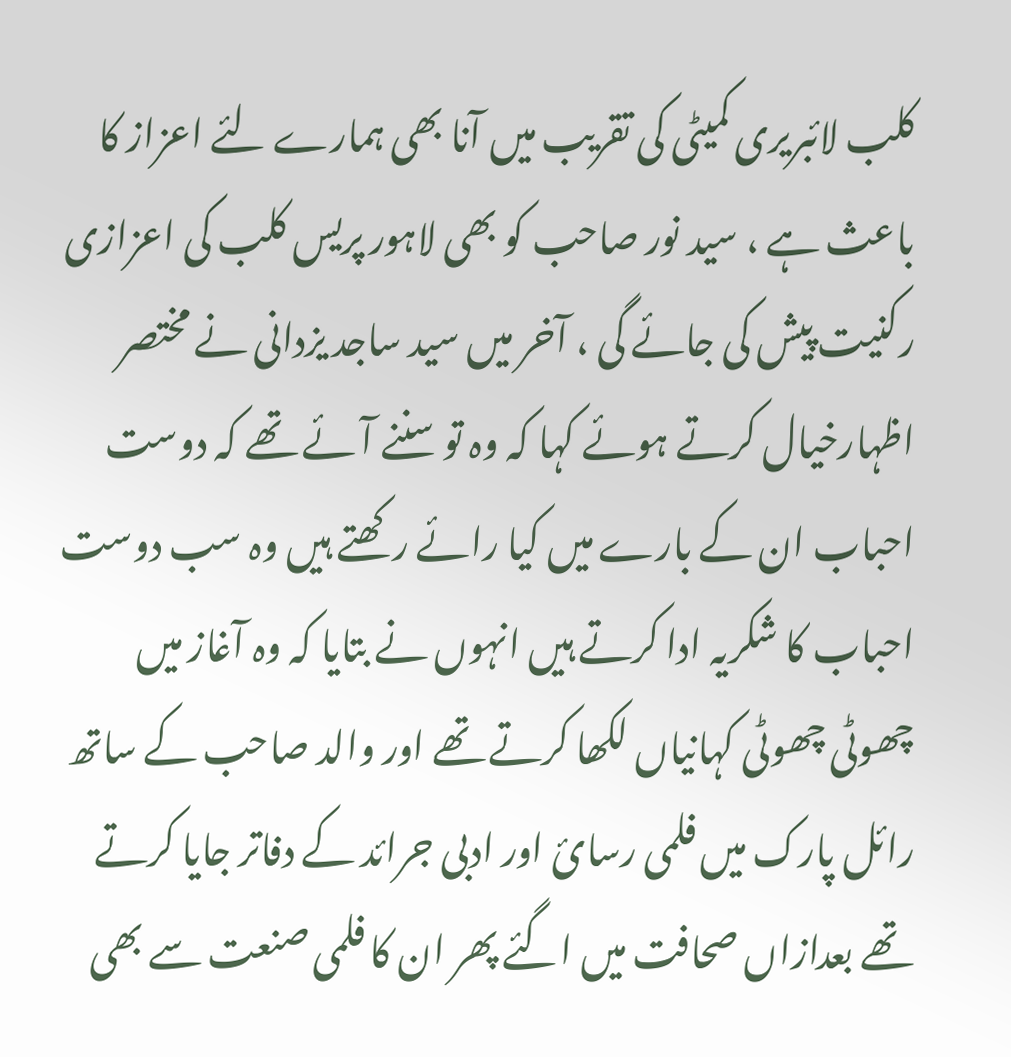کلب لائبریری کمیٹی کی تقریب میں آنا بھی ہمارے لئے اعزاز کا باعث ہے ، سید نور صاحب کو بھی لاہور پریس کلب کی اعزازی رکنیت پیش کی جائے گی ، آخر میں سید ساجد یزدانی نے مختصر اظہارخیال کرتے ہوئے کہا کہ وہ تو سننے آئے تھے کہ دوست احباب ان کے بارے میں کیا رائے رکھتے ہیں وہ سب دوست احباب کا شکریہ ادا کرتے ہیں انہوں نے بتایا کہ وہ آغاز میں چھوٹی چھوٹی کہانیاں لکھا کرتے تھے اور والد صاحب کے ساتھ رائل پارک میں فلمی رسائ اور ادبی جرائد کے دفاتر جایا کرتے تھے بعدازاں صحافت میں اگئے پھر ان کا فلمی صنعت سے بھی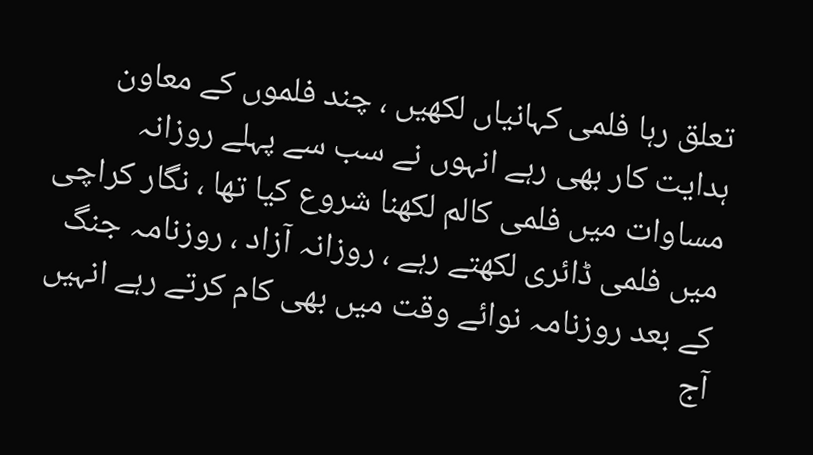تعلق رہا فلمی کہانیاں لکھیں ، چند فلموں کے معاون ہدایت کار بھی رہے انہوں نے سب سے پہلے روزانہ مساوات میں فلمی کالم لکھنا شروع کیا تھا ، نگار کراچی میں فلمی ڈائری لکھتے رہے ، روزانہ آزاد ، روزنامہ جنگ کے بعد روزنامہ نوائے وقت میں بھی کام کرتے رہے انہیں آج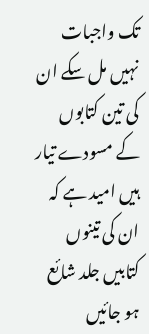تک واجبات نہیں مل سکے ان کی تین کتابوں کے مسودے تیار ہیں امید ہے کہ ان کی تینوں کتابیں جلد شائع ہو جائیں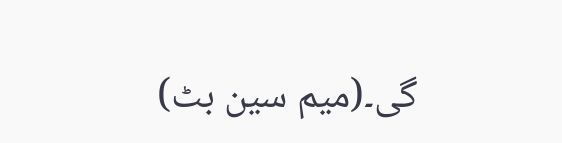گی۔(میم سین بٹ)